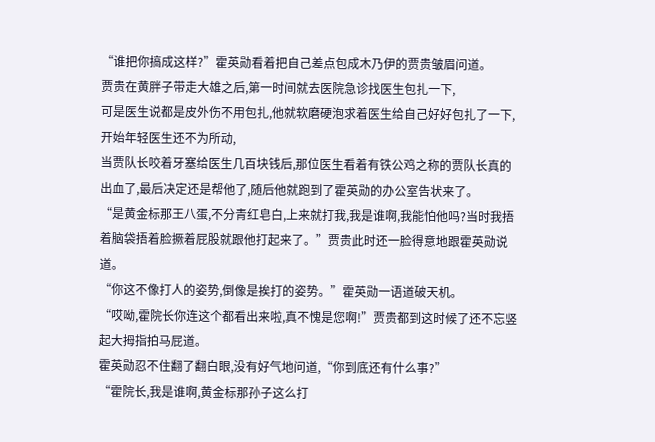“谁把你搞成这样?”霍英勋看着把自己差点包成木乃伊的贾贵皱眉问道。
贾贵在黄胖子带走大雄之后,第一时间就去医院急诊找医生包扎一下,
可是医生说都是皮外伤不用包扎,他就软磨硬泡求着医生给自己好好包扎了一下,开始年轻医生还不为所动,
当贾队长咬着牙塞给医生几百块钱后,那位医生看着有铁公鸡之称的贾队长真的出血了,最后决定还是帮他了,随后他就跑到了霍英勋的办公室告状来了。
“是黄金标那王八蛋,不分青红皂白,上来就打我,我是谁啊,我能怕他吗?当时我捂着脑袋捂着脸撅着屁股就跟他打起来了。”贾贵此时还一脸得意地跟霍英勋说道。
“你这不像打人的姿势,倒像是挨打的姿势。”霍英勋一语道破天机。
“哎呦,霍院长你连这个都看出来啦,真不愧是您啊!”贾贵都到这时候了还不忘竖起大拇指拍马屁道。
霍英勋忍不住翻了翻白眼,没有好气地问道,“你到底还有什么事?”
“霍院长,我是谁啊,黄金标那孙子这么打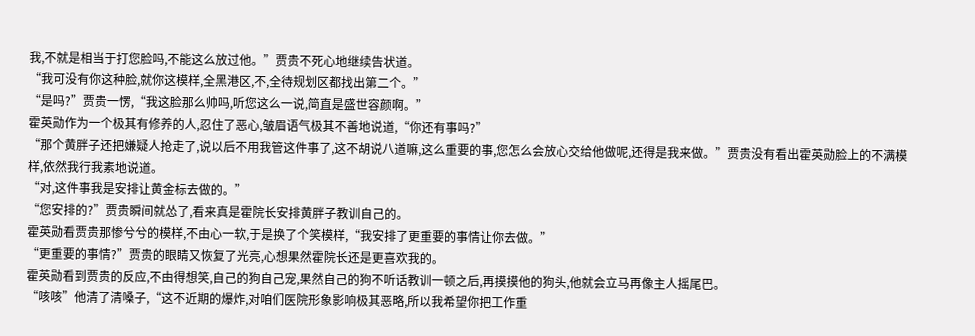我,不就是相当于打您脸吗,不能这么放过他。”贾贵不死心地继续告状道。
“我可没有你这种脸,就你这模样,全黑港区,不,全待规划区都找出第二个。”
“是吗?”贾贵一愣,“我这脸那么帅吗,听您这么一说,简直是盛世容颜啊。”
霍英勋作为一个极其有修养的人,忍住了恶心,皱眉语气极其不善地说道,“你还有事吗?”
“那个黄胖子还把嫌疑人抢走了,说以后不用我管这件事了,这不胡说八道嘛,这么重要的事,您怎么会放心交给他做呢,还得是我来做。”贾贵没有看出霍英勋脸上的不满模样,依然我行我素地说道。
“对,这件事我是安排让黄金标去做的。”
“您安排的?”贾贵瞬间就怂了,看来真是霍院长安排黄胖子教训自己的。
霍英勋看贾贵那惨兮兮的模样,不由心一软,于是换了个笑模样,“我安排了更重要的事情让你去做。”
“更重要的事情?”贾贵的眼睛又恢复了光亮,心想果然霍院长还是更喜欢我的。
霍英勋看到贾贵的反应,不由得想笑,自己的狗自己宠,果然自己的狗不听话教训一顿之后,再摸摸他的狗头,他就会立马再像主人摇尾巴。
“咳咳”他清了清嗓子,“这不近期的爆炸,对咱们医院形象影响极其恶略,所以我希望你把工作重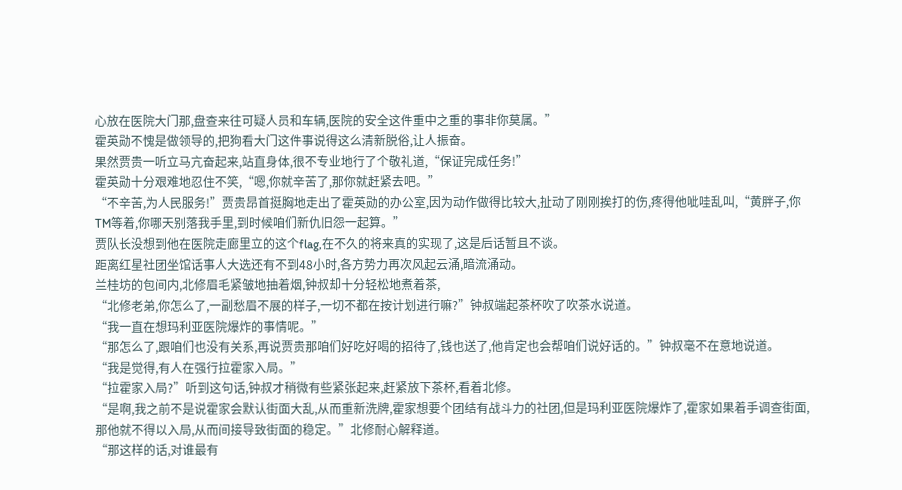心放在医院大门那,盘查来往可疑人员和车辆,医院的安全这件重中之重的事非你莫属。”
霍英勋不愧是做领导的,把狗看大门这件事说得这么清新脱俗,让人振奋。
果然贾贵一听立马亢奋起来,站直身体,很不专业地行了个敬礼道,“保证完成任务!”
霍英勋十分艰难地忍住不笑,“嗯,你就辛苦了,那你就赶紧去吧。”
“不辛苦,为人民服务!”贾贵昂首挺胸地走出了霍英勋的办公室,因为动作做得比较大,扯动了刚刚挨打的伤,疼得他呲哇乱叫,“黄胖子,你TM等着,你哪天别落我手里,到时候咱们新仇旧怨一起算。”
贾队长没想到他在医院走廊里立的这个flag,在不久的将来真的实现了,这是后话暂且不谈。
距离红星社团坐馆话事人大选还有不到48小时,各方势力再次风起云涌,暗流涌动。
兰桂坊的包间内,北修眉毛紧皱地抽着烟,钟叔却十分轻松地煮着茶,
“北修老弟,你怎么了,一副愁眉不展的样子,一切不都在按计划进行嘛?”钟叔端起茶杯吹了吹茶水说道。
“我一直在想玛利亚医院爆炸的事情呢。”
“那怎么了,跟咱们也没有关系,再说贾贵那咱们好吃好喝的招待了,钱也送了,他肯定也会帮咱们说好话的。”钟叔毫不在意地说道。
“我是觉得,有人在强行拉霍家入局。”
“拉霍家入局?”听到这句话,钟叔才稍微有些紧张起来,赶紧放下茶杯,看着北修。
“是啊,我之前不是说霍家会默认街面大乱,从而重新洗牌,霍家想要个团结有战斗力的社团,但是玛利亚医院爆炸了,霍家如果着手调查街面,那他就不得以入局,从而间接导致街面的稳定。”北修耐心解释道。
“那这样的话,对谁最有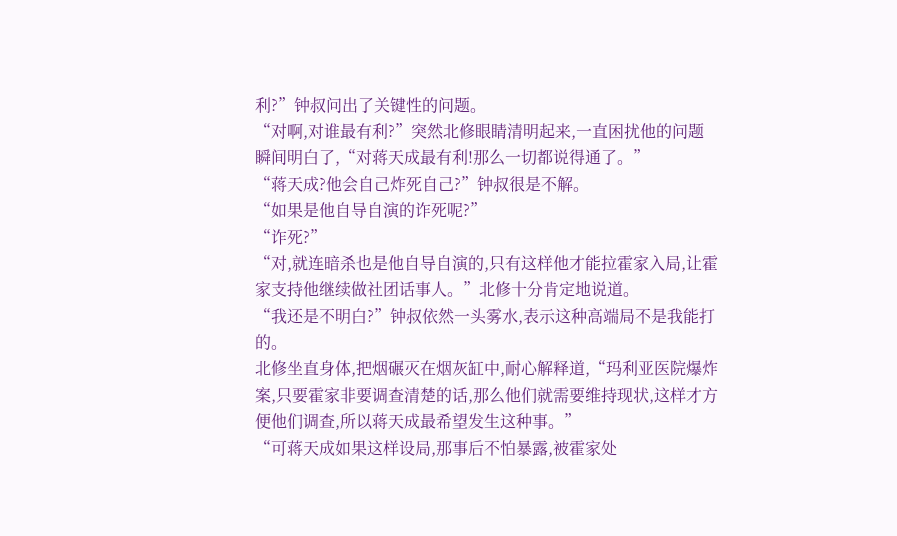利?”钟叔问出了关键性的问题。
“对啊,对谁最有利?”突然北修眼睛清明起来,一直困扰他的问题瞬间明白了,“对蒋天成最有利!那么一切都说得通了。”
“蒋天成?他会自己炸死自己?”钟叔很是不解。
“如果是他自导自演的诈死呢?”
“诈死?”
“对,就连暗杀也是他自导自演的,只有这样他才能拉霍家入局,让霍家支持他继续做社团话事人。”北修十分肯定地说道。
“我还是不明白?”钟叔依然一头雾水,表示这种高端局不是我能打的。
北修坐直身体,把烟碾灭在烟灰缸中,耐心解释道,“玛利亚医院爆炸案,只要霍家非要调查清楚的话,那么他们就需要维持现状,这样才方便他们调查,所以蒋天成最希望发生这种事。”
“可蒋天成如果这样设局,那事后不怕暴露,被霍家处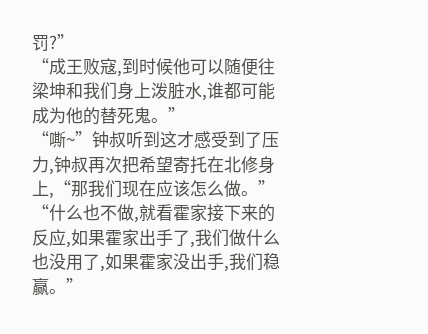罚?”
“成王败寇,到时候他可以随便往梁坤和我们身上泼脏水,谁都可能成为他的替死鬼。”
“嘶~”钟叔听到这才感受到了压力,钟叔再次把希望寄托在北修身上,“那我们现在应该怎么做。”
“什么也不做,就看霍家接下来的反应,如果霍家出手了,我们做什么也没用了,如果霍家没出手,我们稳赢。”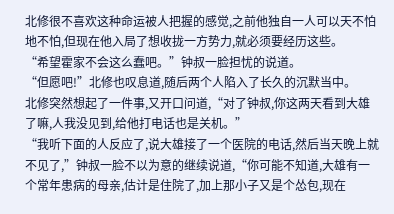北修很不喜欢这种命运被人把握的感觉,之前他独自一人可以天不怕地不怕,但现在他入局了想收拢一方势力,就必须要经历这些。
“希望霍家不会这么蠢吧。”钟叔一脸担忧的说道。
“但愿吧!”北修也叹息道,随后两个人陷入了长久的沉默当中。
北修突然想起了一件事,又开口问道,“对了钟叔,你这两天看到大雄了嘛,人我没见到,给他打电话也是关机。”
“我听下面的人反应了,说大雄接了一个医院的电话,然后当天晚上就不见了,”钟叔一脸不以为意的继续说道,“你可能不知道,大雄有一个常年患病的母亲,估计是住院了,加上那小子又是个怂包,现在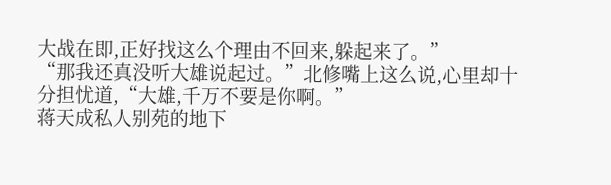大战在即,正好找这么个理由不回来,躲起来了。”
“那我还真没听大雄说起过。”北修嘴上这么说,心里却十分担忧道,“大雄,千万不要是你啊。”
蒋天成私人别苑的地下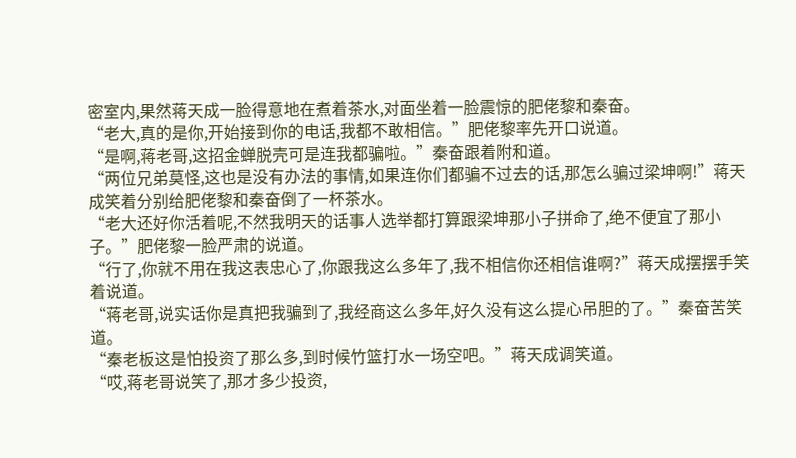密室内,果然蒋天成一脸得意地在煮着茶水,对面坐着一脸震惊的肥佬黎和秦奋。
“老大,真的是你,开始接到你的电话,我都不敢相信。”肥佬黎率先开口说道。
“是啊,蒋老哥,这招金蝉脱壳可是连我都骗啦。”秦奋跟着附和道。
“两位兄弟莫怪,这也是没有办法的事情,如果连你们都骗不过去的话,那怎么骗过梁坤啊!”蒋天成笑着分别给肥佬黎和秦奋倒了一杯茶水。
“老大还好你活着呢,不然我明天的话事人选举都打算跟梁坤那小子拼命了,绝不便宜了那小子。”肥佬黎一脸严肃的说道。
“行了,你就不用在我这表忠心了,你跟我这么多年了,我不相信你还相信谁啊?”蒋天成摆摆手笑着说道。
“蒋老哥,说实话你是真把我骗到了,我经商这么多年,好久没有这么提心吊胆的了。”秦奋苦笑道。
“秦老板这是怕投资了那么多,到时候竹篮打水一场空吧。”蒋天成调笑道。
“哎,蒋老哥说笑了,那才多少投资,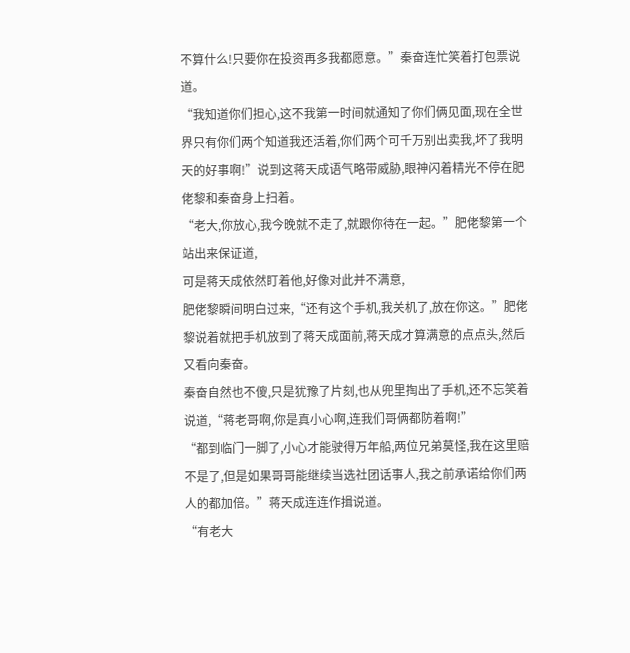不算什么!只要你在投资再多我都愿意。”秦奋连忙笑着打包票说道。
“我知道你们担心,这不我第一时间就通知了你们俩见面,现在全世界只有你们两个知道我还活着,你们两个可千万别出卖我,坏了我明天的好事啊!”说到这蒋天成语气略带威胁,眼神闪着精光不停在肥佬黎和秦奋身上扫着。
“老大,你放心,我今晚就不走了,就跟你待在一起。”肥佬黎第一个站出来保证道,
可是蒋天成依然盯着他,好像对此并不满意,
肥佬黎瞬间明白过来,“还有这个手机,我关机了,放在你这。”肥佬黎说着就把手机放到了蒋天成面前,蒋天成才算满意的点点头,然后又看向秦奋。
秦奋自然也不傻,只是犹豫了片刻,也从兜里掏出了手机,还不忘笑着说道,“蒋老哥啊,你是真小心啊,连我们哥俩都防着啊!”
“都到临门一脚了,小心才能驶得万年船,两位兄弟莫怪,我在这里赔不是了,但是如果哥哥能继续当选社团话事人,我之前承诺给你们两人的都加倍。”蒋天成连连作揖说道。
“有老大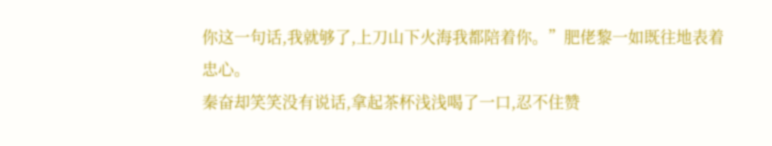你这一句话,我就够了,上刀山下火海我都陪着你。”肥佬黎一如既往地表着忠心。
秦奋却笑笑没有说话,拿起茶杯浅浅喝了一口,忍不住赞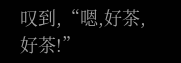叹到,“嗯,好茶,好茶!”